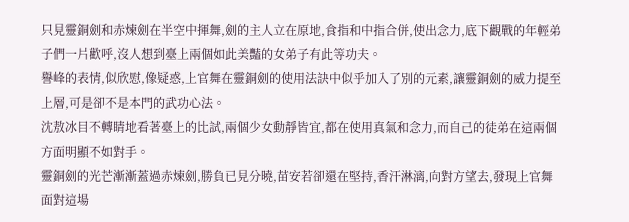只見靈銅劍和赤煉劍在半空中揮舞,劍的主人立在原地,食指和中指合併,使出念力,底下觀戰的年輕弟子們一片歡呼,沒人想到臺上兩個如此美豔的女弟子有此等功夫。
譽峰的表情,似欣慰,像疑惑,上官舞在靈銅劍的使用法訣中似乎加入了別的元素,讓靈銅劍的威力提至上層,可是卻不是本門的武功心法。
沈敖冰目不轉睛地看著臺上的比試,兩個少女動靜皆宜,都在使用真氣和念力,而自己的徒弟在這兩個方面明顯不如對手。
靈銅劍的光芒漸漸蓋過赤煉劍,勝負已見分曉,苗安若卻還在堅持,香汗淋漓,向對方望去,發現上官舞面對這場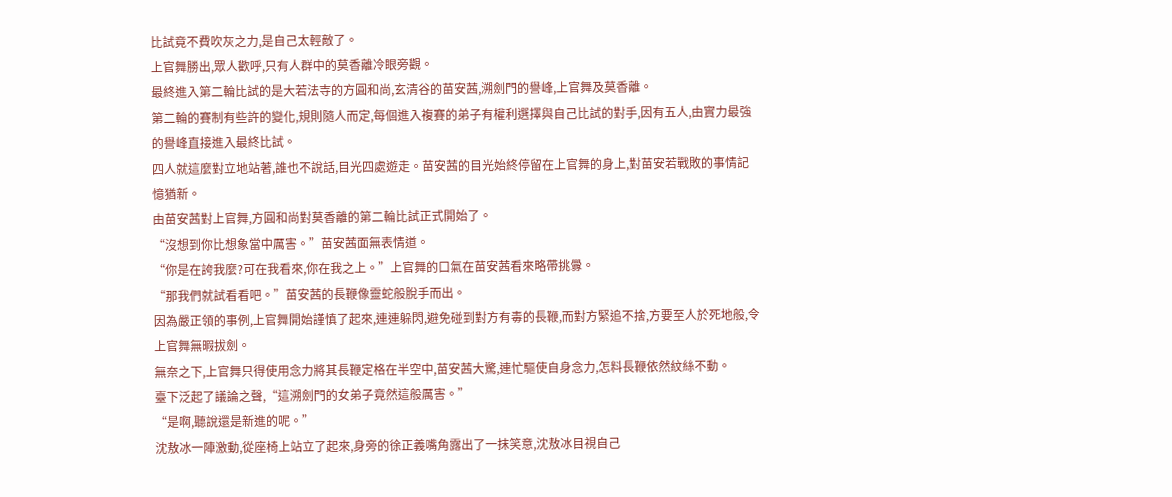比試竟不費吹灰之力,是自己太輕敵了。
上官舞勝出,眾人歡呼,只有人群中的莫香離冷眼旁觀。
最終進入第二輪比試的是大若法寺的方圓和尚,玄清谷的苗安茜,溯劍門的譽峰,上官舞及莫香離。
第二輪的賽制有些許的變化,規則隨人而定,每個進入複賽的弟子有權利選擇與自己比試的對手,因有五人,由實力最強的譽峰直接進入最終比試。
四人就這麼對立地站著,誰也不說話,目光四處遊走。苗安茜的目光始終停留在上官舞的身上,對苗安若戰敗的事情記憶猶新。
由苗安茜對上官舞,方圓和尚對莫香離的第二輪比試正式開始了。
“沒想到你比想象當中厲害。”苗安茜面無表情道。
“你是在誇我麼?可在我看來,你在我之上。”上官舞的口氣在苗安茜看來略帶挑釁。
“那我們就試看看吧。”苗安茜的長鞭像靈蛇般脫手而出。
因為嚴正領的事例,上官舞開始謹慎了起來,連連躲閃,避免碰到對方有毒的長鞭,而對方緊追不捨,方要至人於死地般,令上官舞無暇拔劍。
無奈之下,上官舞只得使用念力將其長鞭定格在半空中,苗安茜大驚,連忙驅使自身念力,怎料長鞭依然紋絲不動。
臺下泛起了議論之聲,“這溯劍門的女弟子竟然這般厲害。”
“是啊,聽說還是新進的呢。”
沈敖冰一陣激動,從座椅上站立了起來,身旁的徐正義嘴角露出了一抹笑意,沈敖冰目視自己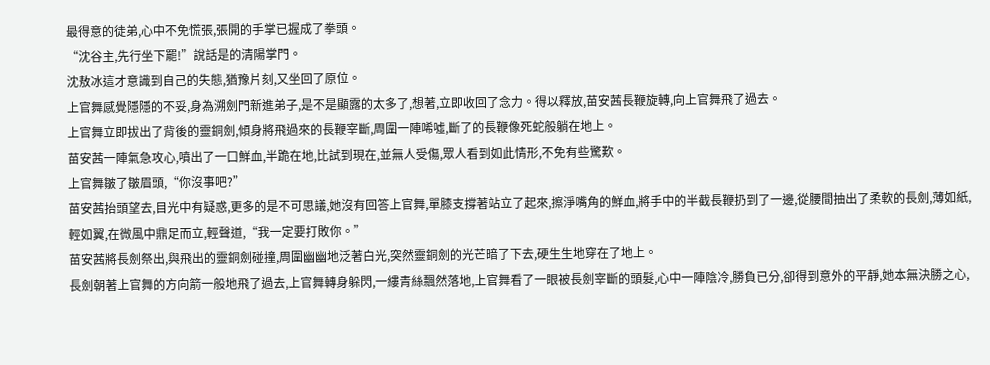最得意的徒弟,心中不免慌張,張開的手掌已握成了拳頭。
“沈谷主,先行坐下罷!”說話是的清陽掌門。
沈敖冰這才意識到自己的失態,猶豫片刻,又坐回了原位。
上官舞感覺隱隱的不妥,身為溯劍門新進弟子,是不是顯露的太多了,想著,立即收回了念力。得以釋放,苗安茜長鞭旋轉,向上官舞飛了過去。
上官舞立即拔出了背後的靈銅劍,傾身將飛過來的長鞭宰斷,周圍一陣唏噓,斷了的長鞭像死蛇般躺在地上。
苗安茜一陣氣急攻心,噴出了一口鮮血,半跪在地,比試到現在,並無人受傷,眾人看到如此情形,不免有些驚歎。
上官舞皺了皺眉頭,“你沒事吧?”
苗安茜抬頭望去,目光中有疑惑,更多的是不可思議,她沒有回答上官舞,單膝支撐著站立了起來,擦淨嘴角的鮮血,將手中的半截長鞭扔到了一邊,從腰間抽出了柔軟的長劍,薄如紙,輕如翼,在微風中鼎足而立,輕聲道,“我一定要打敗你。”
苗安茜將長劍祭出,與飛出的靈銅劍碰撞,周圍幽幽地泛著白光,突然靈銅劍的光芒暗了下去,硬生生地穿在了地上。
長劍朝著上官舞的方向箭一般地飛了過去,上官舞轉身躲閃,一縷青絲飄然落地,上官舞看了一眼被長劍宰斷的頭髮,心中一陣陰冷,勝負已分,卻得到意外的平靜,她本無決勝之心,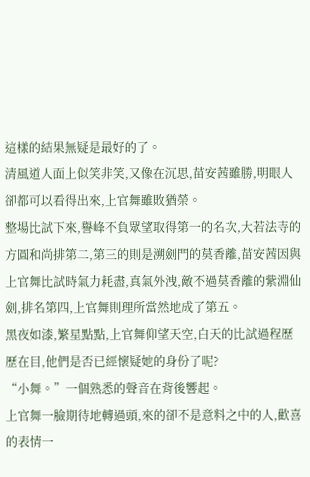這樣的結果無疑是最好的了。
清風道人面上似笑非笑,又像在沉思,苗安茜雖勝,明眼人卻都可以看得出來,上官舞雖敗猶榮。
整場比試下來,譽峰不負眾望取得第一的名次,大若法寺的方圓和尚排第二,第三的則是溯劍門的莫香離,苗安茜因與上官舞比試時氣力耗盡,真氣外洩,敵不過莫香離的紫淵仙劍,排名第四,上官舞則理所當然地成了第五。
黑夜如漆,繁星點點,上官舞仰望天空,白天的比試過程歷歷在目,他們是否已經懷疑她的身份了呢?
“小舞。”一個熟悉的聲音在背後響起。
上官舞一臉期待地轉過頭,來的卻不是意料之中的人,歡喜的表情一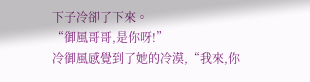下子冷卻了下來。
“御風哥哥,是你呀!”
冷御風感覺到了她的冷漠,“我來,你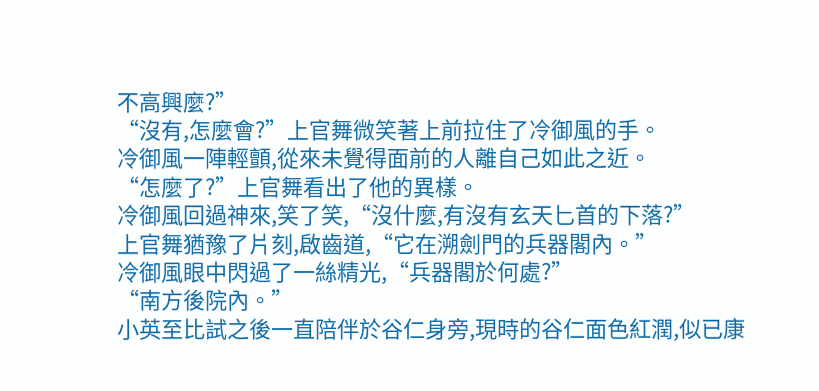不高興麼?”
“沒有,怎麼會?”上官舞微笑著上前拉住了冷御風的手。
冷御風一陣輕顫,從來未覺得面前的人離自己如此之近。
“怎麼了?”上官舞看出了他的異樣。
冷御風回過神來,笑了笑,“沒什麼,有沒有玄天匕首的下落?”
上官舞猶豫了片刻,啟齒道,“它在溯劍門的兵器閣內。”
冷御風眼中閃過了一絲精光,“兵器閣於何處?”
“南方後院內。”
小英至比試之後一直陪伴於谷仁身旁,現時的谷仁面色紅潤,似已康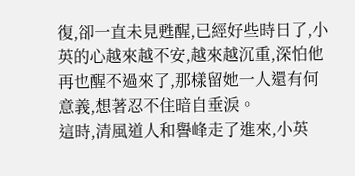復,卻一直未見甦醒,已經好些時日了,小英的心越來越不安,越來越沉重,深怕他再也醒不過來了,那樣留她一人還有何意義,想著忍不住暗自垂淚。
這時,清風道人和譽峰走了進來,小英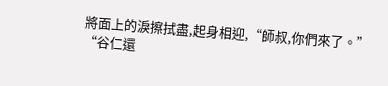將面上的淚擦拭盡,起身相迎,“師叔,你們來了。”
“谷仁還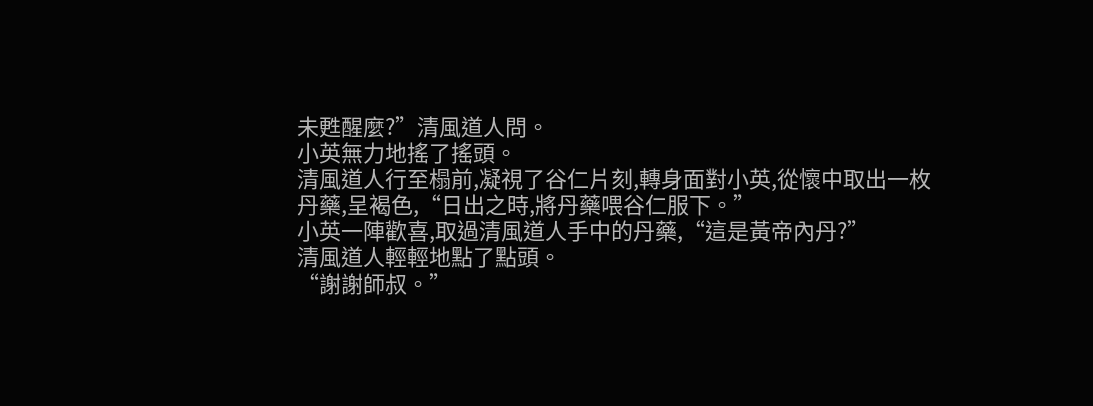未甦醒麼?”清風道人問。
小英無力地搖了搖頭。
清風道人行至榻前,凝視了谷仁片刻,轉身面對小英,從懷中取出一枚丹藥,呈褐色,“日出之時,將丹藥喂谷仁服下。”
小英一陣歡喜,取過清風道人手中的丹藥,“這是黃帝內丹?”
清風道人輕輕地點了點頭。
“謝謝師叔。”